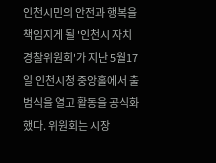인천시민의 안전과 행복을 책임지게 될 '인천시 자치경찰위원회'가 지난 5월17일 인천시청 중앙홀에서 출범식을 열고 활동을 공식화했다. 위원회는 시장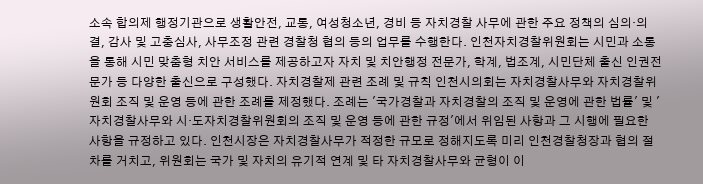소속 합의제 행정기관으로 생활안전, 교통, 여성청소년, 경비 등 자치경찰 사무에 관한 주요 정책의 심의·의결, 감사 및 고충심사, 사무조정 관련 경찰청 협의 등의 업무를 수행한다. 인천자치경찰위원회는 시민과 소통을 통해 시민 맞춤형 치안 서비스를 제공하고자 자치 및 치안행정 전문가, 학계, 법조계, 시민단체 출신 인권전문가 등 다양한 출신으로 구성했다. 자치경찰제 관련 조례 및 규칙 인천시의회는 자치경찰사무와 자치경찰위원회 조직 및 운영 등에 관한 조례를 제정했다. 조례는 '국가경찰과 자치경찰의 조직 및 운영에 관한 법률' 및 '자치경찰사무와 시·도자치경찰위원회의 조직 및 운영 등에 관한 규정'에서 위임된 사항과 그 시행에 필요한 사항을 규정하고 있다. 인천시장은 자치경찰사무가 적정한 규모로 정해지도록 미리 인천경찰청장과 협의 절차를 거치고, 위원회는 국가 및 자치의 유기적 연계 및 타 자치경찰사무와 균형이 이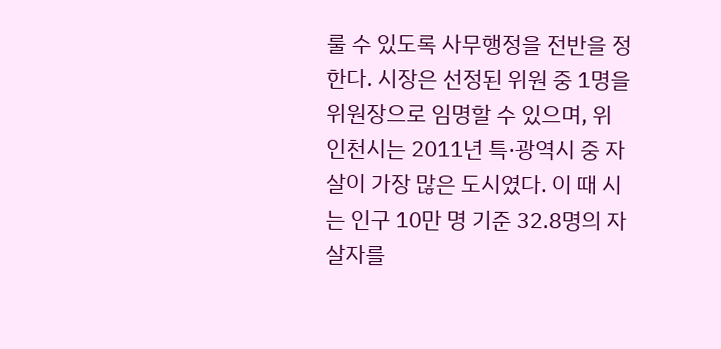룰 수 있도록 사무행정을 전반을 정한다. 시장은 선정된 위원 중 1명을 위원장으로 임명할 수 있으며, 위
인천시는 2011년 특·광역시 중 자살이 가장 많은 도시였다. 이 때 시는 인구 10만 명 기준 32.8명의 자살자를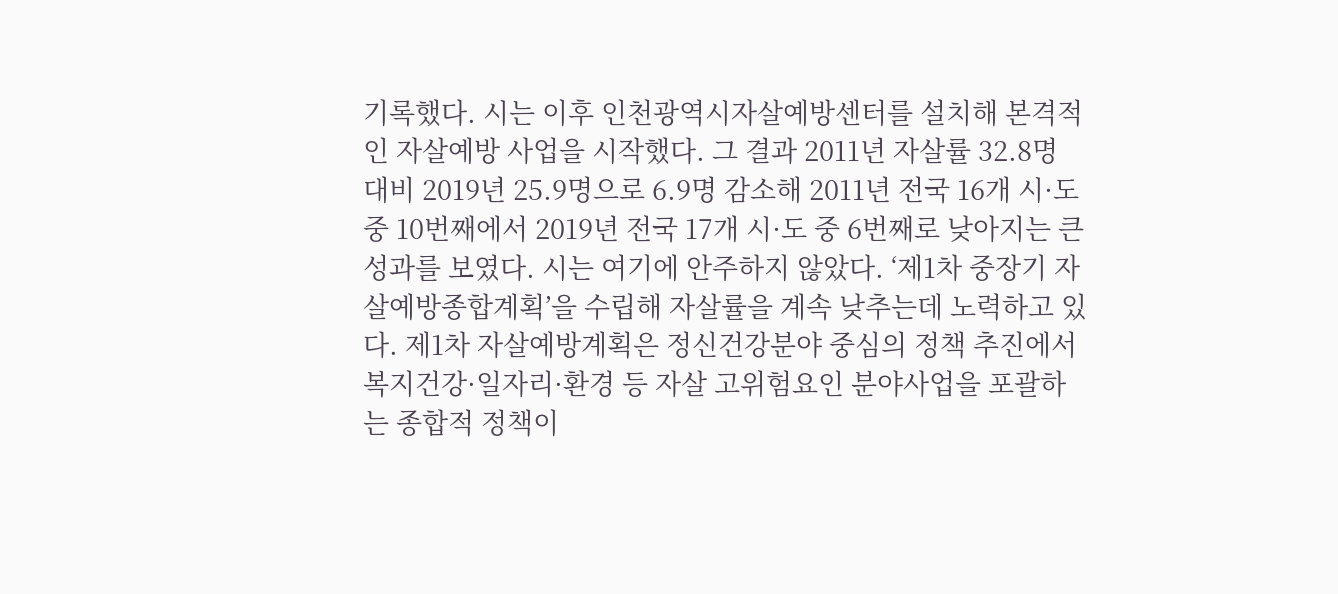기록했다. 시는 이후 인천광역시자살예방센터를 설치해 본격적인 자살예방 사업을 시작했다. 그 결과 2011년 자살률 32.8명 대비 2019년 25.9명으로 6.9명 감소해 2011년 전국 16개 시·도 중 10번째에서 2019년 전국 17개 시·도 중 6번째로 낮아지는 큰 성과를 보였다. 시는 여기에 안주하지 않았다. ‘제1차 중장기 자살예방종합계획’을 수립해 자살률을 계속 낮추는데 노력하고 있다. 제1차 자살예방계획은 정신건강분야 중심의 정책 추진에서 복지건강·일자리·환경 등 자살 고위험요인 분야사업을 포괄하는 종합적 정책이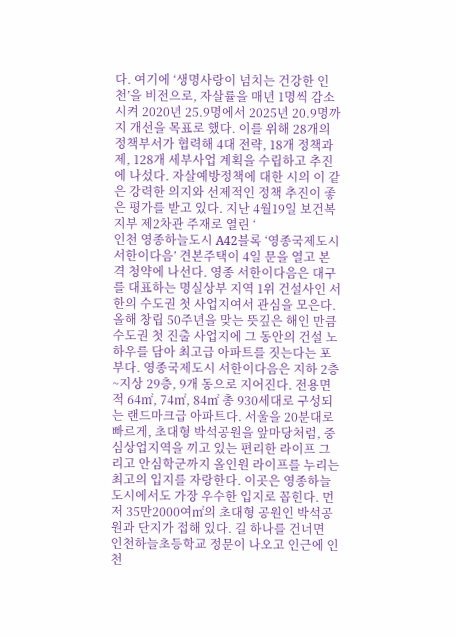다. 여기에 ‘생명사랑이 넘치는 건강한 인천’을 비전으로, 자살률을 매년 1명씩 감소시켜 2020년 25.9명에서 2025년 20.9명까지 개선을 목표로 했다. 이를 위해 28개의 정책부서가 협력해 4대 전략, 18개 정책과제, 128개 세부사업 계획을 수립하고 추진에 나섰다. 자살예방정책에 대한 시의 이 같은 강력한 의지와 선제적인 정책 추진이 좋은 평가를 받고 있다. 지난 4월19일 보건복지부 제2차관 주재로 열린 ‘
인천 영종하늘도시 A42블록 ‘영종국제도시 서한이다음’ 견본주택이 4일 문을 열고 본격 청약에 나선다. 영종 서한이다음은 대구를 대표하는 명실상부 지역 1위 건설사인 서한의 수도권 첫 사업지여서 관심을 모은다. 올해 창립 50주년을 맞는 뜻깊은 해인 만큼 수도권 첫 진출 사업지에 그 동안의 건설 노하우를 담아 최고급 아파트를 짓는다는 포부다. 영종국제도시 서한이다음은 지하 2층~지상 29층, 9개 동으로 지어진다. 전용면적 64㎡, 74㎡, 84㎡ 총 930세대로 구성되는 랜드마크급 아파트다. 서울을 20분대로 빠르게, 초대형 박석공원을 앞마당처럼, 중심상업지역을 끼고 있는 편리한 라이프 그리고 안심학군까지 올인원 라이프를 누리는 최고의 입지를 자랑한다. 이곳은 영종하늘도시에서도 가장 우수한 입지로 꼽힌다. 먼저 35만2000여㎡의 초대형 공원인 박석공원과 단지가 접해 있다. 길 하나를 건너면 인천하늘초등학교 정문이 나오고 인근에 인천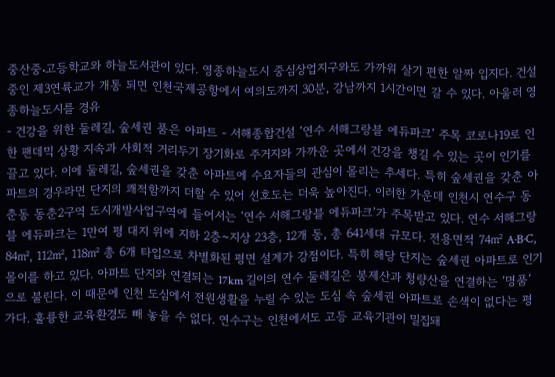중산중⸳고등학교와 하늘도서관이 있다. 영종하늘도시 중심상업지구와도 가까워 살기 편한 알짜 입지다. 건설 중인 제3연륙교가 개통 되면 인천국제공항에서 여의도까지 30분, 강남까지 1시간이면 갈 수 있다. 아울러 영종하늘도시를 경유
- 건강을 위한 둘레길, 숲세권 품은 아파트 - 서해종합건설 ‘연수 서해그랑블 에듀파크’ 주목 코로나19로 인한 팬데믹 상황 지속과 사회적 거리두기 장기화로 주거지와 가까운 곳에서 건강을 챙길 수 있는 곳이 인기를 끌고 있다. 이에 둘레길, 숲세권을 갖춘 아파트에 수요자들의 관심이 몰리는 추세다. 특히 숲세권을 갖춘 아파트의 경우라면 단지의 쾌적함까지 더할 수 있어 선호도는 더욱 높아진다. 이러한 가운데 인천시 연수구 동춘동 동춘2구역 도시개발사업구역에 들어서는 ‘연수 서해그랑블 에듀파크’가 주목받고 있다. 연수 서해그랑블 에듀파크는 1만여 평 대지 위에 지하 2층~지상 23층, 12개 동, 총 641세대 규모다. 전용면적 74㎡ A·B·C, 84㎡, 112㎡, 118㎡ 총 6개 타입으로 차별화된 평면 설계가 강점이다. 특히 해당 단지는 숲세권 아파트로 인기몰이를 하고 있다. 아파트 단지와 연결되는 17km 길이의 연수 둘레길은 봉제산과 청량산을 연결하는 ‘명품’으로 불린다. 이 때문에 인천 도심에서 전원생활을 누릴 수 있는 도심 속 숲세권 아파트로 손색이 없다는 평가다. 훌륭한 교육환경도 빼 놓을 수 없다. 연수구는 인천에서도 고등 교육기관이 밀집돼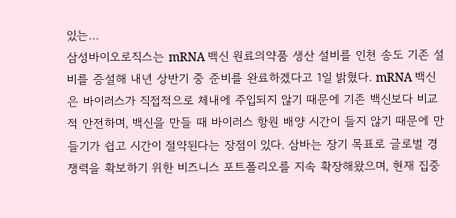있는…
삼성바이오로직스는 mRNA 백신 원료의약품 생산 설비를 인천 송도 기존 설비를 증설해 내년 상반기 중 준비를 완료하겠다고 1일 밝혔다. mRNA 백신은 바이러스가 직접적으로 체내에 주입되지 않기 때문에 기존 백신보다 비교적 안전하며, 백신을 만들 때 바이러스 항원 배양 시간이 들지 않기 때문에 만들기가 쉽고 시간이 절약된다는 장점이 있다. 삼바는 장기 목표로 글로벌 경쟁력을 확보하기 위한 비즈니스 포트폴리오를 지속 확장해왔으며, 현재 집중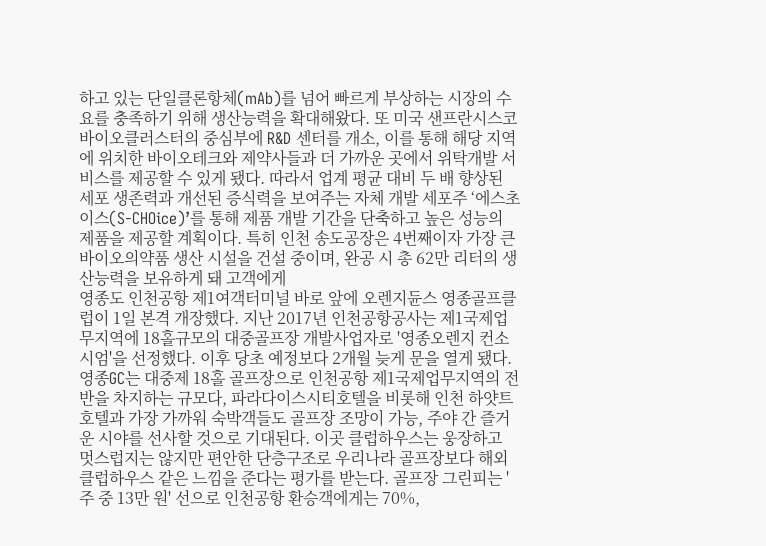하고 있는 단일클론항체(mAb)를 넘어 빠르게 부상하는 시장의 수요를 충족하기 위해 생산능력을 확대해왔다. 또 미국 샌프란시스코 바이오클러스터의 중심부에 R&D 센터를 개소, 이를 통해 해당 지역에 위치한 바이오테크와 제약사들과 더 가까운 곳에서 위탁개발 서비스를 제공할 수 있게 됐다. 따라서 업계 평균 대비 두 배 향상된 세포 생존력과 개선된 증식력을 보여주는 자체 개발 세포주 ‘에스초이스(S-CHOice)’를 통해 제품 개발 기간을 단축하고 높은 성능의 제품을 제공할 계획이다. 특히 인천 송도공장은 4번째이자 가장 큰 바이오의약품 생산 시설을 건설 중이며, 완공 시 총 62만 리터의 생산능력을 보유하게 돼 고객에게
영종도 인천공항 제1여객터미널 바로 앞에 오렌지듄스 영종골프클럽이 1일 본격 개장했다. 지난 2017년 인천공항공사는 제1국제업무지역에 18홀규모의 대중골프장 개발사업자로 '영종오렌지 컨소시엄'을 선정했다. 이후 당초 예정보다 2개월 늦게 문을 열게 됐다. 영종GC는 대중제 18홀 골프장으로 인천공항 제1국제업무지역의 전반을 차지하는 규모다, 파라다이스시티호텔을 비롯해 인천 하얏트호텔과 가장 가까워 숙박객들도 골프장 조망이 가능, 주야 간 즐거운 시야를 선사할 것으로 기대된다. 이곳 클럽하우스는 웅장하고 멋스럽지는 않지만 편안한 단층구조로 우리나라 골프장보다 해외 클럽하우스 같은 느낌을 준다는 평가를 받는다. 골프장 그린피는 '주 중 13만 원' 선으로 인천공항 환승객에게는 70%,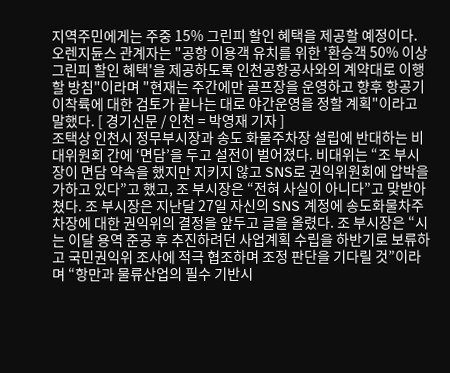지역주민에게는 주중 15% 그린피 할인 혜택을 제공할 예정이다. 오렌지듄스 관계자는 "공항 이용객 유치를 위한 '환승객 50% 이상 그린피 할인 혜택'을 제공하도록 인천공항공사와의 계약대로 이행할 방침"이라며 "현재는 주간에만 골프장을 운영하고 향후 항공기 이착륙에 대한 검토가 끝나는 대로 야간운영을 정할 계획"이라고 말했다. [ 경기신문 / 인천 = 박영재 기자 ]
조택상 인천시 정무부시장과 송도 화물주차장 설립에 반대하는 비대위원회 간에 ‘면담’을 두고 설전이 벌어졌다. 비대위는 “조 부시장이 면담 약속을 했지만 지키지 않고 SNS로 권익위원회에 압박을 가하고 있다”고 했고, 조 부시장은 “전혀 사실이 아니다”고 맞받아쳤다. 조 부시장은 지난달 27일 자신의 SNS 계정에 송도화물차주차장에 대한 권익위의 결정을 앞두고 글을 올렸다. 조 부시장은 “시는 이달 용역 준공 후 추진하려던 사업계획 수립을 하반기로 보류하고 국민권익위 조사에 적극 협조하며 조정 판단을 기다릴 것”이라며 “항만과 물류산업의 필수 기반시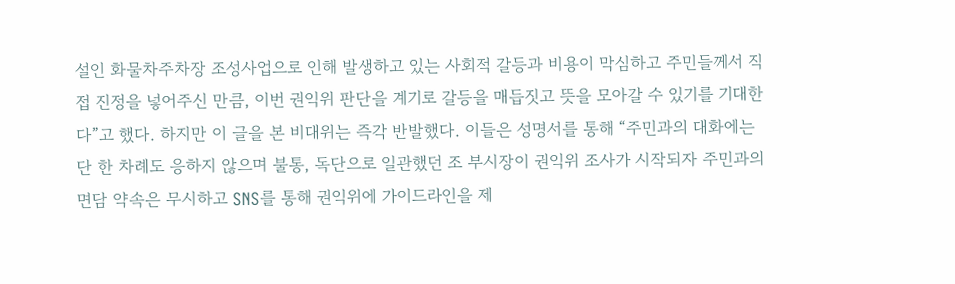설인 화물차주차장 조성사업으로 인해 발생하고 있는 사회적 갈등과 비용이 막심하고 주민들께서 직접 진정을 넣어주신 만큼, 이번 권익위 판단을 계기로 갈등을 매듭짓고 뜻을 모아갈 수 있기를 기대한다”고 했다. 하지만 이 글을 본 비대위는 즉각 반발했다. 이들은 성명서를 통해 “주민과의 대화에는 단 한 차례도 응하지 않으며 불통, 독단으로 일관했던 조 부시장이 권익위 조사가 시작되자 주민과의 면담 약속은 무시하고 SNS를 통해 권익위에 가이드라인을 제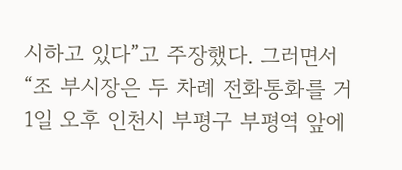시하고 있다”고 주장했다. 그러면서 “조 부시장은 두 차례 전화통화를 거
1일 오후 인천시 부평구 부평역 앞에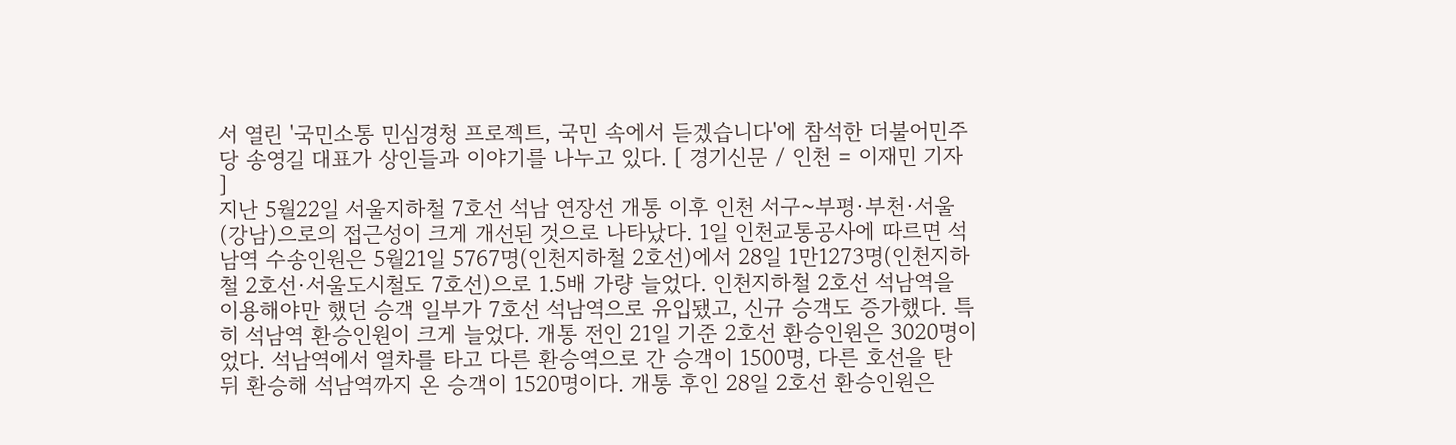서 열린 '국민소통 민심경청 프로젝트, 국민 속에서 듣겠습니다'에 참석한 더불어민주당 송영길 대표가 상인들과 이야기를 나누고 있다. [ 경기신문 / 인천 = 이재민 기자 ]
지난 5월22일 서울지하철 7호선 석남 연장선 개통 이후 인천 서구~부평·부천·서울(강남)으로의 접근성이 크게 개선된 것으로 나타났다. 1일 인천교통공사에 따르면 석남역 수송인원은 5월21일 5767명(인천지하철 2호선)에서 28일 1만1273명(인천지하철 2호선·서울도시철도 7호선)으로 1.5배 가량 늘었다. 인천지하철 2호선 석남역을 이용해야만 했던 승객 일부가 7호선 석남역으로 유입됐고, 신규 승객도 증가했다. 특히 석남역 환승인원이 크게 늘었다. 개통 전인 21일 기준 2호선 환승인원은 3020명이었다. 석남역에서 열차를 타고 다른 환승역으로 간 승객이 1500명, 다른 호선을 탄 뒤 환승해 석남역까지 온 승객이 1520명이다. 개통 후인 28일 2호선 환승인원은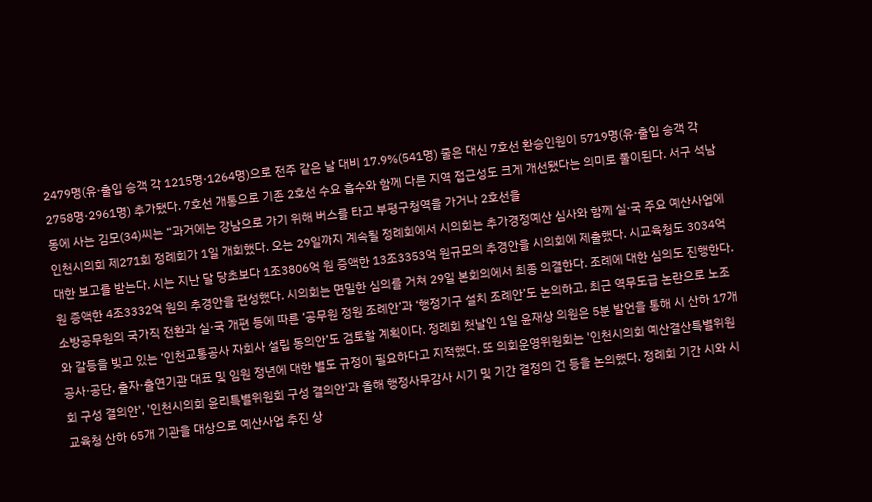2479명(유·출입 승객 각 1215명·1264명)으로 전주 같은 날 대비 17.9%(541명) 줄은 대신 7호선 환승인원이 5719명(유·출입 승객 각 2758명·2961명) 추가됐다. 7호선 개통으로 기존 2호선 수요 흡수와 함께 다른 지역 접근성도 크게 개선됐다는 의미로 풀이된다. 서구 석남동에 사는 김모(34)씨는 “과거에는 강남으로 가기 위해 버스를 타고 부평구청역을 가거나 2호선을
인천시의회 제271회 정례회가 1일 개회했다. 오는 29일까지 계속될 정례회에서 시의회는 추가경정예산 심사와 함께 실·국 주요 예산사업에 대한 보고를 받는다. 시는 지난 달 당초보다 1조3806억 원 증액한 13조3353억 원규모의 추경안을 시의회에 제출했다. 시교육청도 3034억 원 증액한 4조3332억 원의 추경안을 편성했다. 시의회는 면밀한 심의를 거쳐 29일 본회의에서 최종 의결한다. 조례에 대한 심의도 진행한다. 소방공무원의 국가직 전환과 실·국 개편 등에 따른 ‘공무원 정원 조례안’과 ‘행정기구 설치 조례안’도 논의하고, 최근 역무도급 논란으로 노조와 갈등을 빚고 있는 ‘인천교통공사 자회사 설립 동의안’도 검토할 계획이다. 정례회 첫날인 1일 윤재상 의원은 5분 발언을 통해 시 산하 17개 공사·공단, 출자·출연기관 대표 및 임원 정년에 대한 별도 규정이 필요하다고 지적했다. 또 의회운영위원회는 '인천시의회 예산결산특별위원회 구성 결의안', '인천시의회 윤리특별위원회 구성 결의안'과 올해 행정사무감사 시기 및 기간 결정의 건 등을 논의했다. 정례회 기간 시와 시교육청 산하 65개 기관을 대상으로 예산사업 추진 상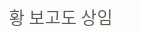황 보고도 상임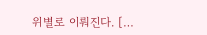위별로 이뤄진다. […